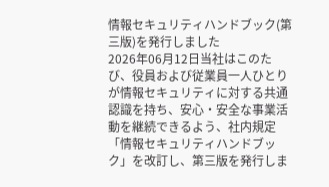情報セキュリティハンドブック(第三版)を発行しました
2026年06月12日当社はこのたび、役員および従業員一人ひとりが情報セキュリティに対する共通認識を持ち、安心・安全な事業活動を継続できるよう、社内規定「情報セキュリティハンドブック」を改訂し、第三版を発行しま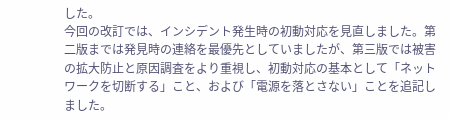した。
今回の改訂では、インシデント発生時の初動対応を見直しました。第二版までは発見時の連絡を最優先としていましたが、第三版では被害の拡大防止と原因調査をより重視し、初動対応の基本として「ネットワークを切断する」こと、および「電源を落とさない」ことを追記しました。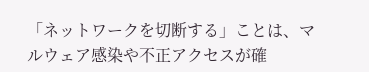「ネットワークを切断する」ことは、マルウェア感染や不正アクセスが確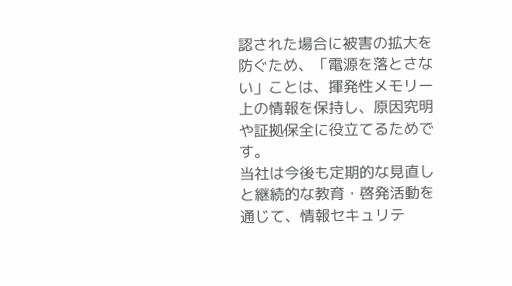認された場合に被害の拡大を防ぐため、「電源を落とさない」ことは、揮発性メモリー上の情報を保持し、原因究明や証拠保全に役立てるためです。
当社は今後も定期的な見直しと継続的な教育・啓発活動を通じて、情報セキュリテ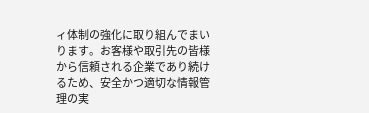ィ体制の強化に取り組んでまいります。お客様や取引先の皆様から信頼される企業であり続けるため、安全かつ適切な情報管理の実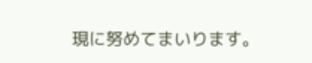現に努めてまいります。